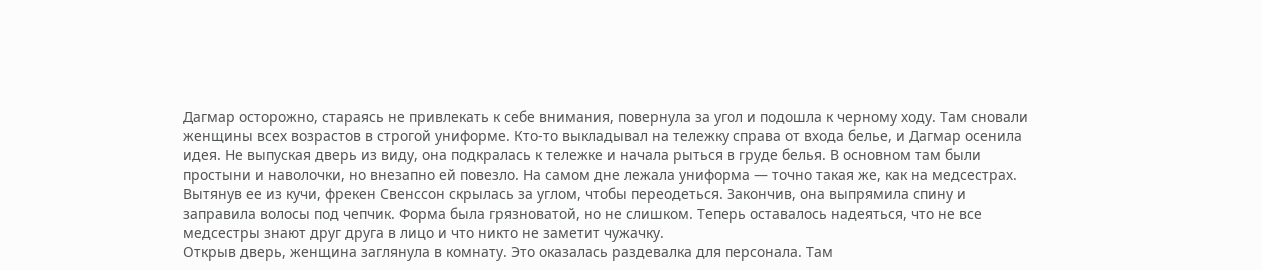Дагмар осторожно, стараясь не привлекать к себе внимания, повернула за угол и подошла к черному ходу. Там сновали женщины всех возрастов в строгой униформе. Кто-то выкладывал на тележку справа от входа белье, и Дагмар осенила идея. Не выпуская дверь из виду, она подкралась к тележке и начала рыться в груде белья. В основном там были простыни и наволочки, но внезапно ей повезло. На самом дне лежала униформа — точно такая же, как на медсестрах. Вытянув ее из кучи, фрекен Свенссон скрылась за углом, чтобы переодеться. Закончив, она выпрямила спину и заправила волосы под чепчик. Форма была грязноватой, но не слишком. Теперь оставалось надеяться, что не все медсестры знают друг друга в лицо и что никто не заметит чужачку.
Открыв дверь, женщина заглянула в комнату. Это оказалась раздевалка для персонала. Там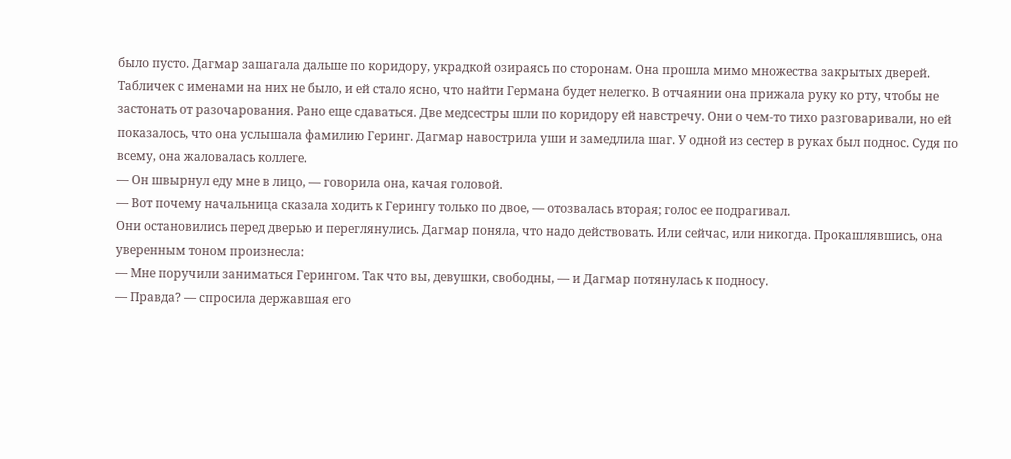было пусто. Дагмар зашагала дальше по коридору, украдкой озираясь по сторонам. Она прошла мимо множества закрытых дверей. Табличек с именами на них не было, и ей стало ясно, что найти Германа будет нелегко. В отчаянии она прижала руку ко рту, чтобы не застонать от разочарования. Рано еще сдаваться. Две медсестры шли по коридору ей навстречу. Они о чем-то тихо разговаривали, но ей показалось, что она услышала фамилию Геринг. Дагмар навострила уши и замедлила шаг. У одной из сестер в руках был поднос. Судя по всему, она жаловалась коллеге.
— Он швырнул еду мне в лицо, — говорила она, качая головой.
— Вот почему начальница сказала ходить к Герингу только по двое, — отозвалась вторая; голос ее подрагивал.
Они остановились перед дверью и переглянулись. Дагмар поняла, что надо действовать. Или сейчас, или никогда. Прокашлявшись, она уверенным тоном произнесла:
— Мне поручили заниматься Герингом. Так что вы, девушки, свободны, — и Дагмар потянулась к подносу.
— Правда? — спросила державшая его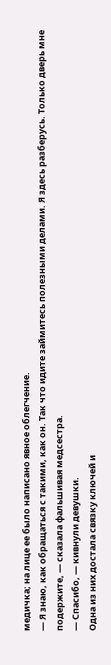медичка; на лице ее было написано явное облегчение.
— Я знаю, как обращаться с такими, как он. Так что идите займитесь полезными делами. Я здесь разберусь. Только дверь мне подержите, — сказала фальшивая медсестра.
— Спасибо, — кивнули девушки.
Одна из них достала связку ключей и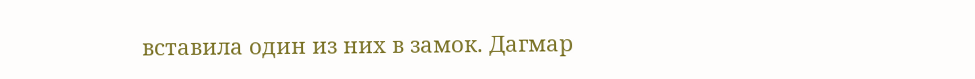вставила один из них в замок. Дагмар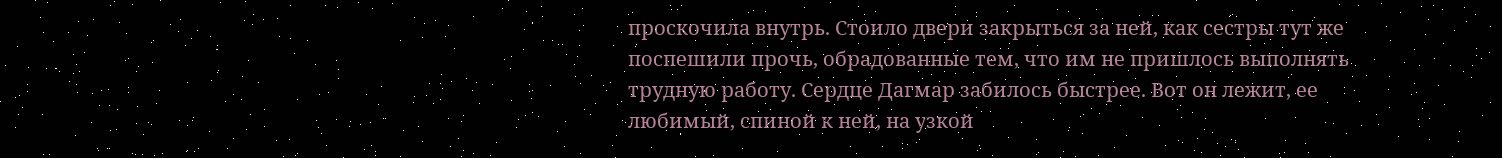проскочила внутрь. Стоило двери закрыться за ней, как сестры тут же поспешили прочь, обрадованные тем, что им не пришлось выполнять трудную работу. Сердце Дагмар забилось быстрее. Вот он лежит, ее любимый, спиной к ней, на узкой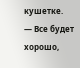кушетке.
— Все будет хорошо,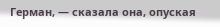Герман, — сказала она, опуская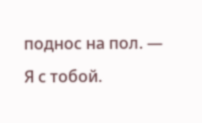поднос на пол. — Я с тобой.